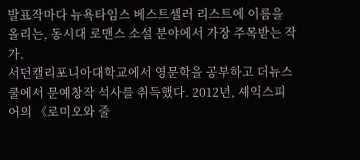발표작마다 뉴욕타임스 베스트셀러 리스트에 이름을 올리는, 동시대 로맨스 소설 분야에서 가장 주목받는 작가.
서던캘리포니아대학교에서 영문학을 공부하고 더뉴스쿨에서 문예창작 석사를 취득했다. 2012년, 셰익스피어의 《로미오와 줄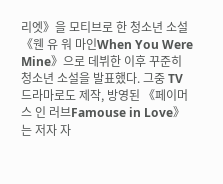리엣》을 모티브로 한 청소년 소설 《웬 유 워 마인When You Were Mine》으로 데뷔한 이후 꾸준히 청소년 소설을 발표했다. 그중 TV드라마로도 제작, 방영된 《페이머스 인 러브Famouse in Love》는 저자 자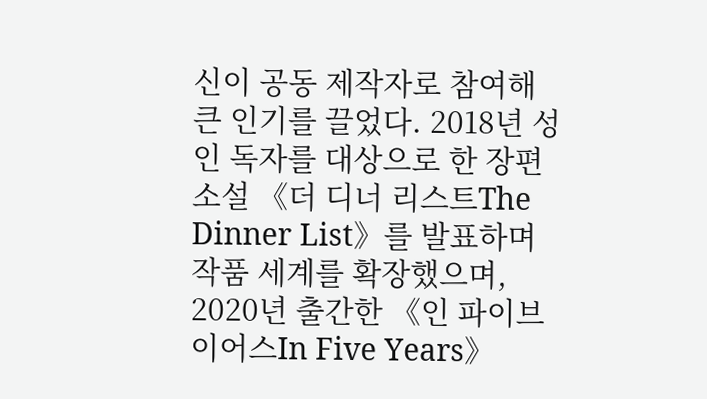신이 공동 제작자로 참여해 큰 인기를 끌었다. 2018년 성인 독자를 대상으로 한 장편소설 《더 디너 리스트The Dinner List》를 발표하며 작품 세계를 확장했으며, 2020년 출간한 《인 파이브 이어스In Five Years》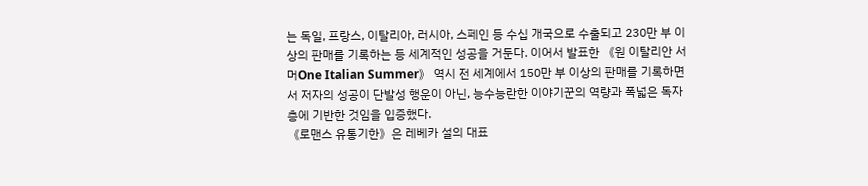는 독일, 프랑스, 이탈리아, 러시아, 스페인 등 수십 개국으로 수출되고 230만 부 이상의 판매를 기록하는 등 세계적인 성공을 거둔다. 이어서 발표한 《원 이탈리안 서머One Italian Summer》 역시 전 세계에서 150만 부 이상의 판매를 기록하면서 저자의 성공이 단발성 행운이 아닌, 능수능란한 이야기꾼의 역량과 폭넓은 독자층에 기반한 것임을 입증했다.
《로맨스 유통기한》은 레베카 설의 대표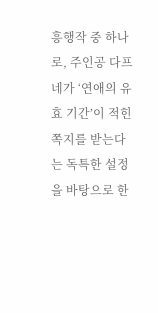흥행작 중 하나로, 주인공 다프네가 ‘연애의 유효 기간’이 적힌 쪽지를 받는다는 독특한 설정을 바탕으로 한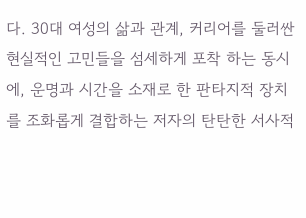다. 30대 여성의 삶과 관계, 커리어를 둘러싼 현실적인 고민들을 섬세하게 포착 하는 동시에, 운명과 시간을 소재로 한 판타지적 장치를 조화롭게 결합하는 저자의 탄탄한 서사적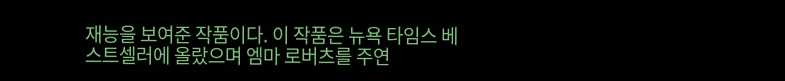재능을 보여준 작품이다. 이 작품은 뉴욕 타임스 베스트셀러에 올랐으며 엠마 로버츠를 주연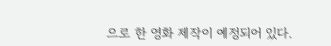으로 한 영화 제작이 예정되어 있다.